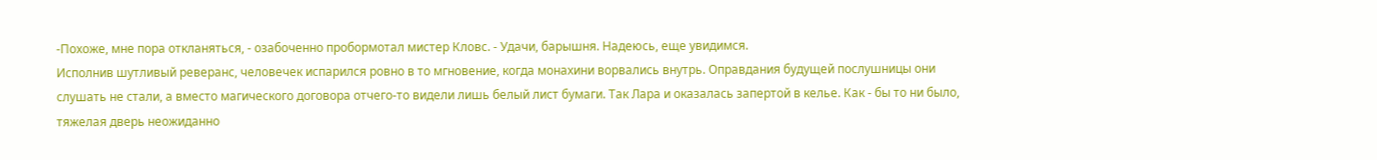-Похоже, мне пора откланяться, - озабоченно пробормотал мистер Кловс. - Удачи, барышня. Надеюсь, еще увидимся.
Исполнив шутливый реверанс, человечек испарился ровно в то мгновение, когда монахини ворвались внутрь. Оправдания будущей послушницы они слушать не стали, а вместо магического договора отчего-то видели лишь белый лист бумаги. Так Лара и оказалась запертой в келье. Как - бы то ни было, тяжелая дверь неожиданно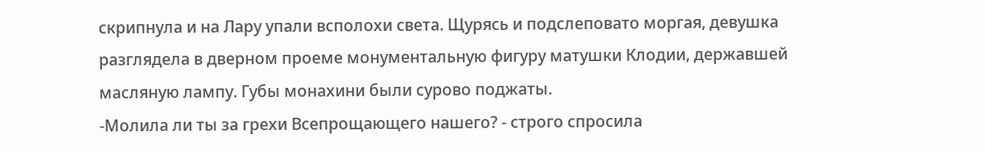скрипнула и на Лару упали всполохи света. Щурясь и подслеповато моргая, девушка разглядела в дверном проеме монументальную фигуру матушки Клодии, державшей масляную лампу. Губы монахини были сурово поджаты.
-Молила ли ты за грехи Всепрощающего нашего? - строго спросила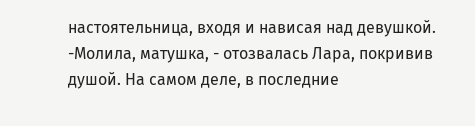настоятельница, входя и нависая над девушкой.
-Молила, матушка, - отозвалась Лара, покривив душой. На самом деле, в последние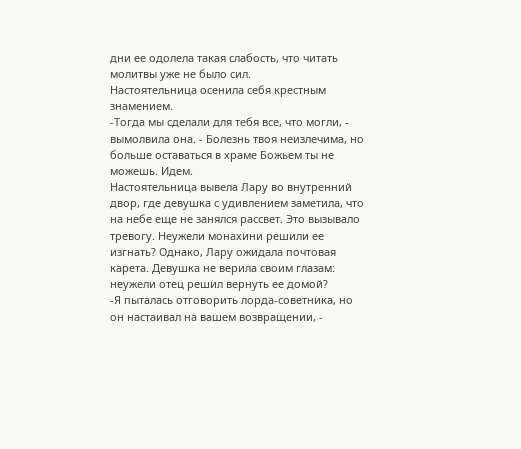дни ее одолела такая слабость, что читать молитвы уже не было сил.
Настоятельница осенила себя крестным знамением.
-Тогда мы сделали для тебя все, что могли, - вымолвила она. - Болезнь твоя неизлечима, но больше оставаться в храме Божьем ты не можешь. Идем.
Настоятельница вывела Лару во внутренний двор, где девушка с удивлением заметила, что на небе еще не занялся рассвет. Это вызывало тревогу. Неужели монахини решили ее изгнать? Однако, Лару ожидала почтовая карета. Девушка не верила своим глазам: неужели отец решил вернуть ее домой?
-Я пыталась отговорить лорда-советника, но он настаивал на вашем возвращении, -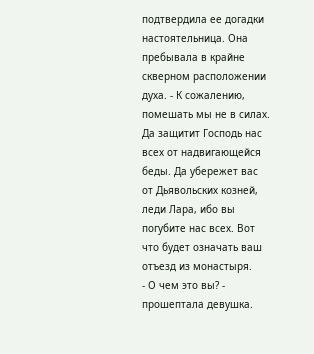подтвердила ее догадки настоятельница. Она пребывала в крайне скверном расположении духа. - К сожалению, помешать мы не в силах. Да защитит Господь нас всех от надвигающейся беды. Да убережет вас от Дьявольских козней, леди Лара, ибо вы погубите нас всех. Вот что будет означать ваш отъезд из монастыря.
- О чем это вы? - прошептала девушка.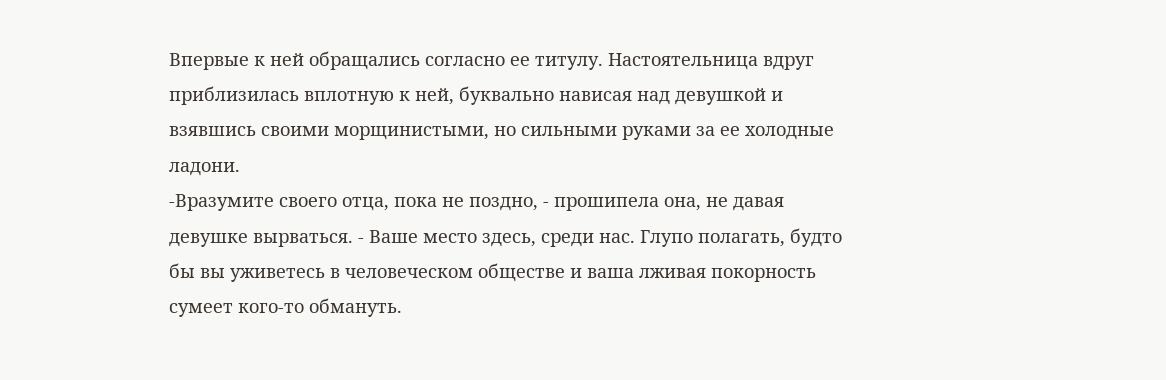Впервые к ней обращались согласно ее титулу. Настоятельница вдруг приблизилась вплотную к ней, буквально нависая над девушкой и взявшись своими морщинистыми, но сильными руками за ее холодные ладони.
-Вразумите своего отца, пока не поздно, - прошипела она, не давая девушке вырваться. - Ваше место здесь, среди нас. Глупо полагать, будто бы вы уживетесь в человеческом обществе и ваша лживая покорность сумеет кого-то обмануть.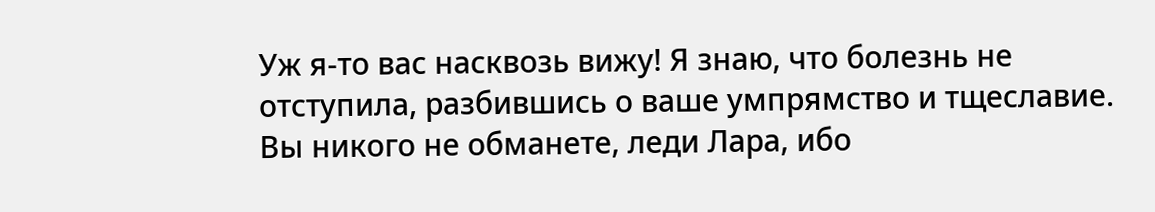Уж я-то вас насквозь вижу! Я знаю, что болезнь не отступила, разбившись о ваше умпрямство и тщеславие. Вы никого не обманете, леди Лара, ибо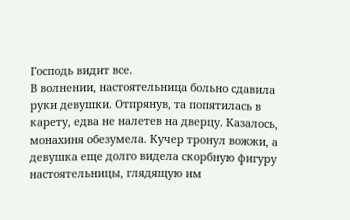Господь видит все.
В волнении, настоятельница больно сдавила руки девушки. Отпрянув, та попятилась в карету, едва не налетев на дверцу. Казалось, монахиня обезумела. Кучер тронул вожжи, а девушка еще долго видела скорбную фигуру настоятельницы, глядящую им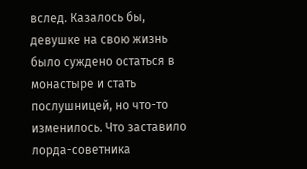вслед. Казалось бы, девушке на свою жизнь было суждено остаться в монастыре и стать послушницей, но что-то изменилось. Что заставило лорда-советника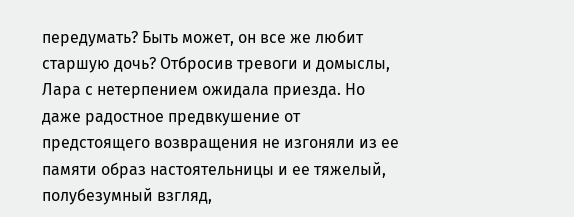передумать? Быть может, он все же любит старшую дочь? Отбросив тревоги и домыслы, Лара с нетерпением ожидала приезда. Но даже радостное предвкушение от предстоящего возвращения не изгоняли из ее памяти образ настоятельницы и ее тяжелый, полубезумный взгляд,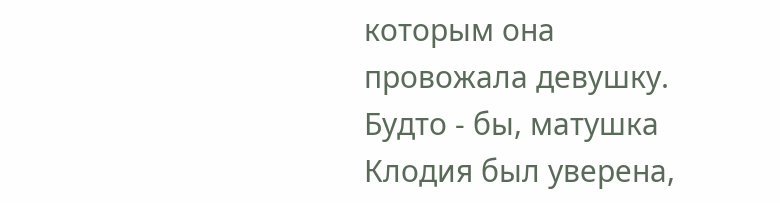которым она провожала девушку. Будто - бы, матушка Клодия был уверена,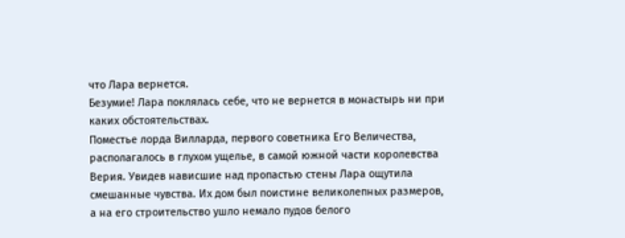что Лара вернется.
Безумие! Лара поклялась себе, что не вернется в монастырь ни при каких обстоятельствах.
Поместье лорда Вилларда, первого советника Его Величества, располагалось в глухом ущелье, в самой южной части королевства Верия. Увидев нависшие над пропастью стены Лара ощутила смешанные чувства. Их дом был поистине великолепных размеров, а на его строительство ушло немало пудов белого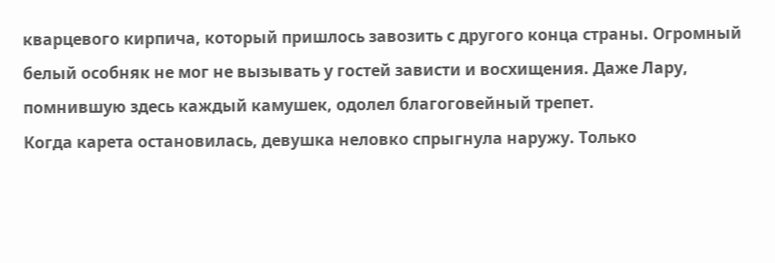кварцевого кирпича, который пришлось завозить с другого конца страны. Огромный белый особняк не мог не вызывать у гостей зависти и восхищения. Даже Лару, помнившую здесь каждый камушек, одолел благоговейный трепет.
Когда карета остановилась, девушка неловко спрыгнула наружу. Только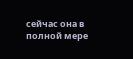сейчас она в полной мере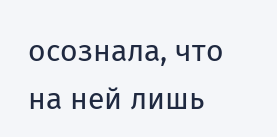осознала, что на ней лишь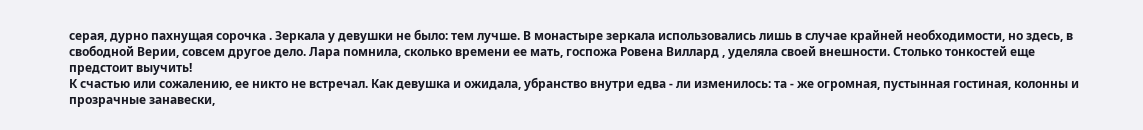серая, дурно пахнущая сорочка . Зеркала у девушки не было: тем лучше. В монастыре зеркала использовались лишь в случае крайней необходимости, но здесь, в свободной Верии, совсем другое дело. Лара помнила, сколько времени ее мать, госпожа Ровена Виллард , уделяла своей внешности. Столько тонкостей еще предстоит выучить!
К счастью или сожалению, ее никто не встречал. Как девушка и ожидала, убранство внутри едва - ли изменилось: та - же огромная, пустынная гостиная, колонны и прозрачные занавески,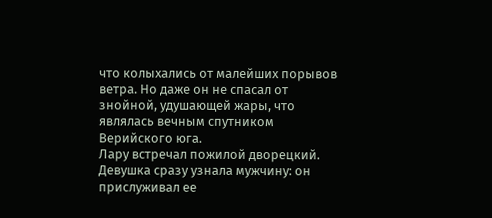что колыхались от малейших порывов ветра. Но даже он не спасал от знойной, удушающей жары, что являлась вечным спутником Верийского юга.
Лару встречал пожилой дворецкий. Девушка сразу узнала мужчину: он прислуживал ее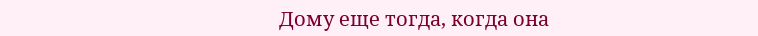Дому еще тогда, когда она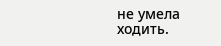не умела ходить.